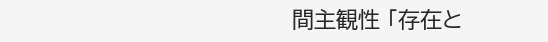間主観性 「存在と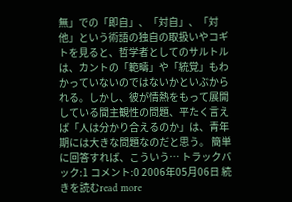無」での「即自」、「対自」、「対他」という術語の独自の取扱いやコギトを見ると、哲学者としてのサルトルは、カントの「範疇」や「統覚」もわかっていないのではないかといぶかられる。しかし、彼が情熱をもって展開している間主観性の問題、平たく言えば「人は分かり合えるのか」は、青年期には大きな問題なのだと思う。 簡単に回答すれば、こういう… トラックバック:1 コメント:0 2006年05月06日 続きを読むread more